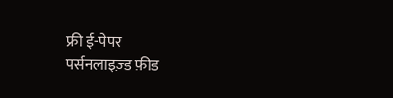फ्री ई-पेपर
पर्सनलाइज़्ड फ़ीड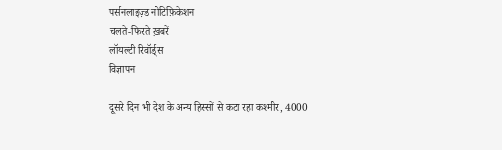पर्सनलाइज़्ड नोटिफ़िकेशन
चलते-फिरते ख़बरें
लॉयल्टी रिवॉर्ड्स
विज्ञापन

दूसरे दिन भी देश के अन्य हिस्सों से कटा रहा कश्मीर, 4000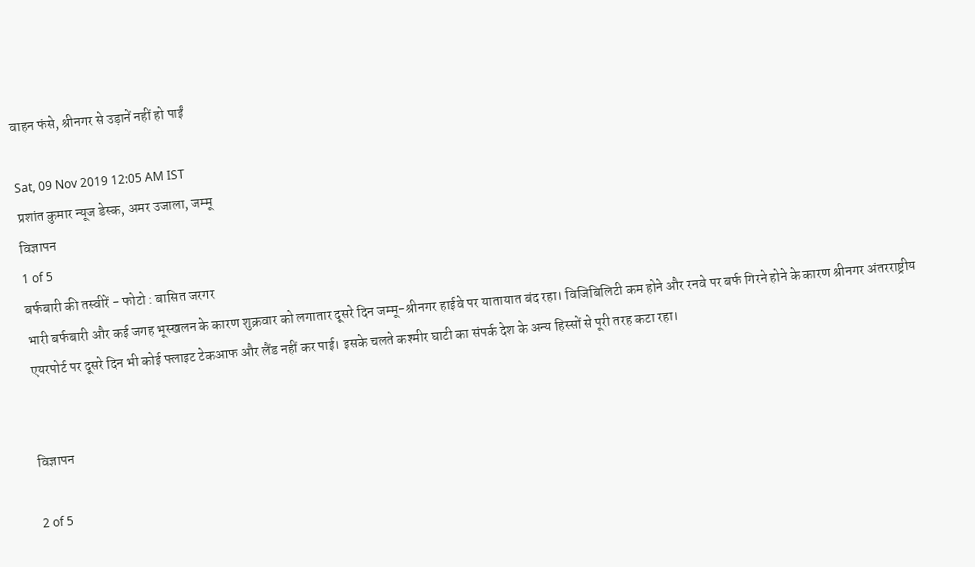वाहन फंसे, श्रीनगर से उड़ानें नहीं हो पाईं

Sat, 09 Nov 2019 12:05 AM IST
प्रशांत कुमार न्यूज डेस्क, अमर उजाला, जम्मू
विज्ञापन
1 of 5
बर्फबारी की तस्वीरें - फोटो : बासित जरगर
भारी बर्फबारी और कई जगह भूस्खलन के कारण शुक्रवार को लगातार दूसरे दिन जम्मू-श्रीनगर हाईवे पर यातायात बंद रहा। विजिबिलिटी कम होने और रनवे पर बर्फ गिरने होने के कारण श्रीनगर अंतरराष्ट्रीय एयरपोर्ट पर दूसरे दिन भी कोई फ्लाइट टेकआफ और लैंड नहीं कर पाई। इसके चलते कश्मीर घाटी का संपर्क देश के अन्य हिस्सों से पूरी तरह कटा रहा।


विज्ञापन

2 of 5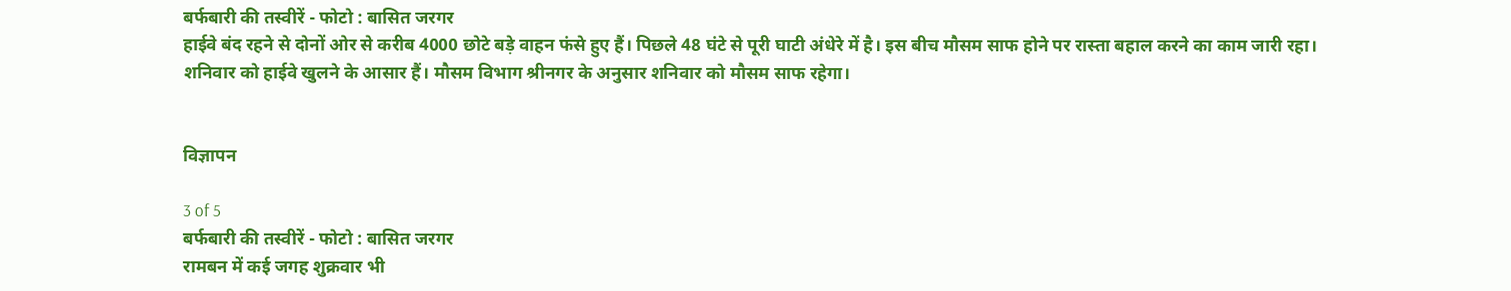बर्फबारी की तस्वीरें - फोटो : बासित जरगर
हाईवे बंद रहने से दोनों ओर से करीब 4000 छोटे बड़े वाहन फंसे हुए हैं। पिछले 48 घंटे से पूरी घाटी अंधेरे में है। इस बीच मौसम साफ होने पर रास्ता बहाल करने का काम जारी रहा। शनिवार को हाईवे खुलने के आसार हैं। मौसम विभाग श्रीनगर के अनुसार शनिवार को मौसम साफ रहेगा।


विज्ञापन

3 of 5
बर्फबारी की तस्वीरें - फोटो : बासित जरगर
रामबन में कई जगह शुक्रवार भी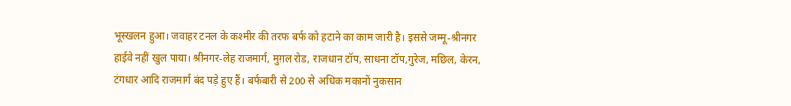भूस्खलन हुआ। जवाहर टनल के कश्मीर की तरफ बर्फ को हटाने का काम जारी है। इससे जम्मू-श्रीनगर हाईवे नहीं खुल पाया। श्रीनगर-लेह राजमार्ग, मुग़ल रोड, राजधान टॉप, साधना टॉप,गुरेज, मछिल, केरन, टंगधार आदि राजमार्ग बंद पड़े हुए हैं। बर्फबारी से 200 से अधिक मकानों नुकसान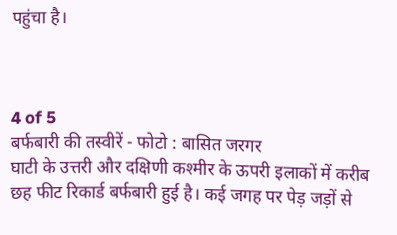पहुंचा है।



4 of 5
बर्फबारी की तस्वीरें - फोटो : बासित जरगर
घाटी के उत्तरी और दक्षिणी कश्मीर के ऊपरी इलाकों में करीब छह फीट रिकार्ड बर्फबारी हुई है। कई जगह पर पेड़ जड़ों से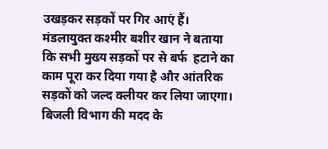उखड़कर सड़कों पर गिर आएं हैं। मंडलायुक्त कश्मीर बशीर खान ने बताया कि सभी मुख्य सड़कों पर से बर्फ  हटाने का काम पूरा कर दिया गया है और आंतरिक सड़कों को जल्द क्लीयर कर लिया जाएगा। बिजली विभाग की मदद के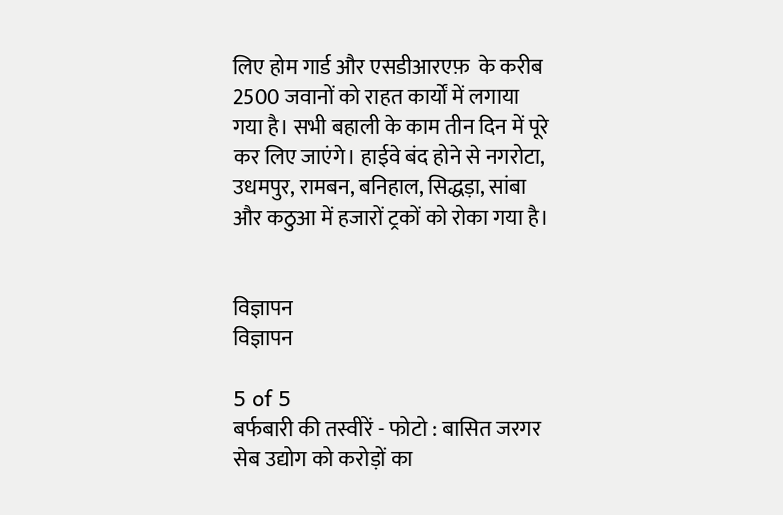लिए होम गार्ड और एसडीआरएफ़  के करीब 2500 जवानों को राहत कार्यों में लगाया गया है। सभी बहाली के काम तीन दिन में पूरे कर लिए जाएंगे। हाईवे बंद होने से नगरोटा, उधमपुर, रामबन, बनिहाल, सिद्धड़ा, सांबा और कठुआ में हजारों ट्रकों को रोका गया है।


विज्ञापन
विज्ञापन

5 of 5
बर्फबारी की तस्वीरें - फोटो : बासित जरगर
सेब उद्योग को करोड़ों का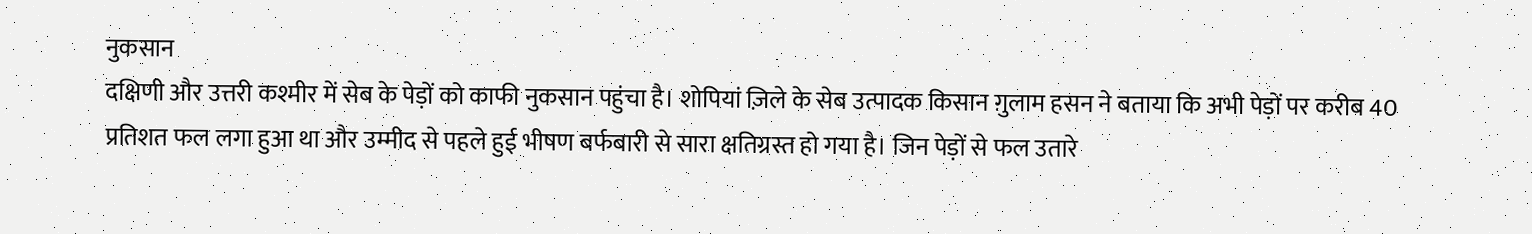नुकसान
दक्षिणी और उत्तरी कश्मीर में सेब के पेड़ों को काफी नुकसान पहुंचा है। शोपियां ज़िले के सेब उत्पादक किसान ग़ुलाम हसन ने बताया कि अभी पेड़ों पर करीब 40 प्रतिशत फल लगा हुआ था और उम्मीद से पहले हुई भीषण बर्फबारी से सारा क्षतिग्रस्त हो गया है। जिन पेड़ों से फल उतारे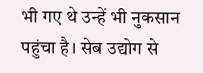भी गए थे उन्हें भी नुकसान पहुंचा है। सेब उद्योग से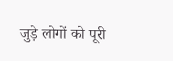जुड़े लोगों को पूरी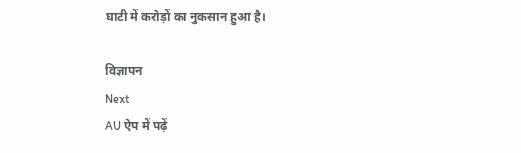घाटी में करोड़ों का नुकसान हुआ है।

विज्ञापन
Next
AU ऐप में पढ़ें